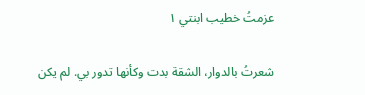عزمتُ خطيب ابنتي ١

شعرتُ بالدوار، الشقة بدت وكأنها تدور بي. لم يكن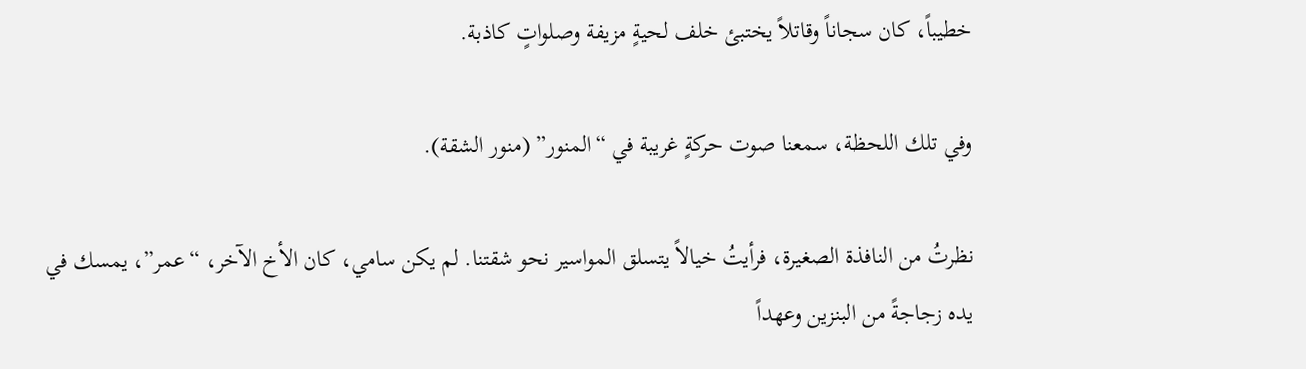خطيباً، كان سجاناً وقاتلاً يختبئ خلف لحيةٍ مزيفة وصلواتٍ كاذبة.

وفي تلك اللحظة، سمعنا صوت حركةٍ غريبة في “المنور” (منور الشقة).

نظرتُ من النافذة الصغيرة، فرأيتُ خيالاً يتسلق المواسير نحو شقتنا. لم يكن سامي، كان الأخ الآخر، “عمر”، يمسك في يده زجاجةً من البنزين وعهداً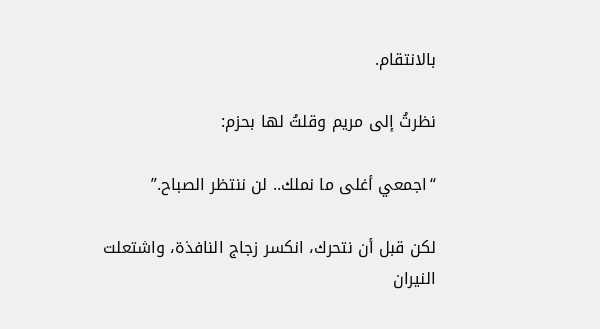بالانتقام.

نظرتُ إلى مريم وقلتُ لها بحزم:

“اجمعي أغلى ما نملك.. لن ننتظر الصباح.”

لكن قبل أن نتحرك، انكسر زجاج النافذة، واشتعلت النيران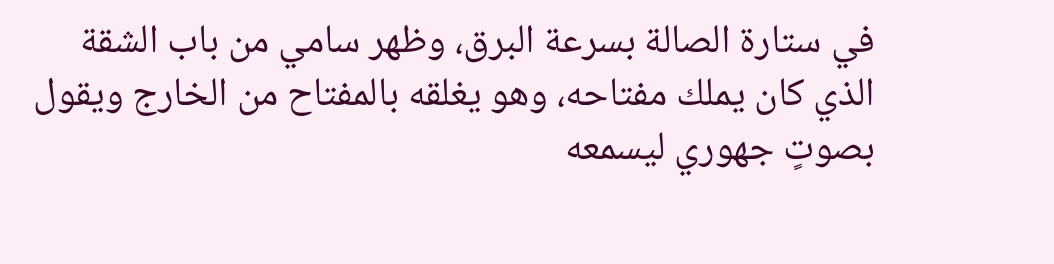في ستارة الصالة بسرعة البرق، وظهر سامي من باب الشقة الذي كان يملك مفتاحه، وهو يغلقه بالمفتاح من الخارج ويقول بصوتٍ جهوري ليسمعه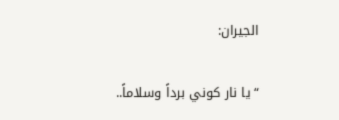الجيران:

“يا نار كوني برداً وسلاماً..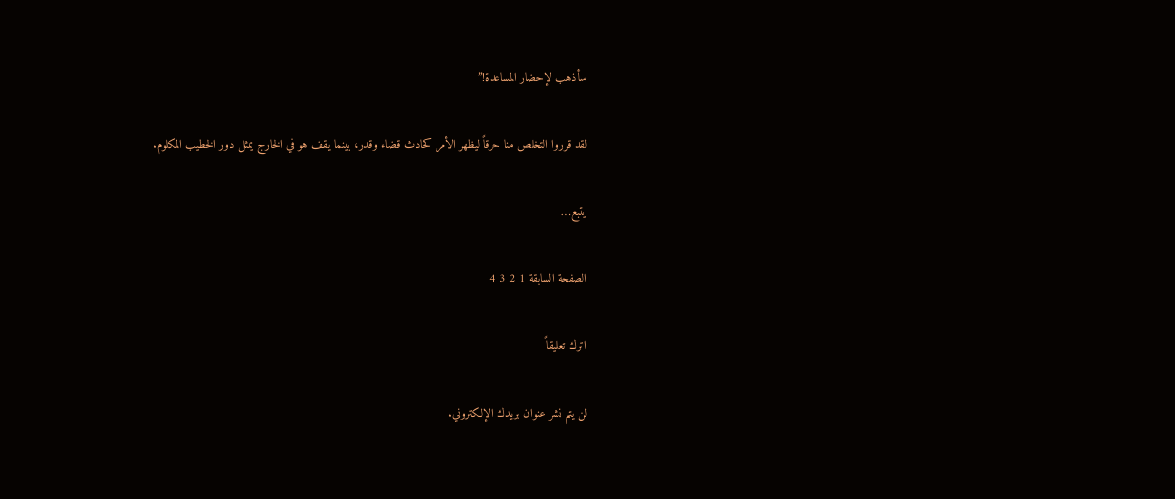سأذهب لإحضار المساعدة!”

لقد قرروا التخلص منا حرقاً ليظهر الأمر كحادث قضاء وقدر، بينما يقف هو في الخارج يمثل دور الخطيب المكلوم.

يتبع…

الصفحة السابقة 1 2 3 4

اترك تعليقاً

لن يتم نشر عنوان بريدك الإلكتروني.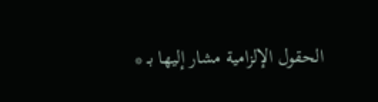الحقول الإلزامية مشار إليها بـ *